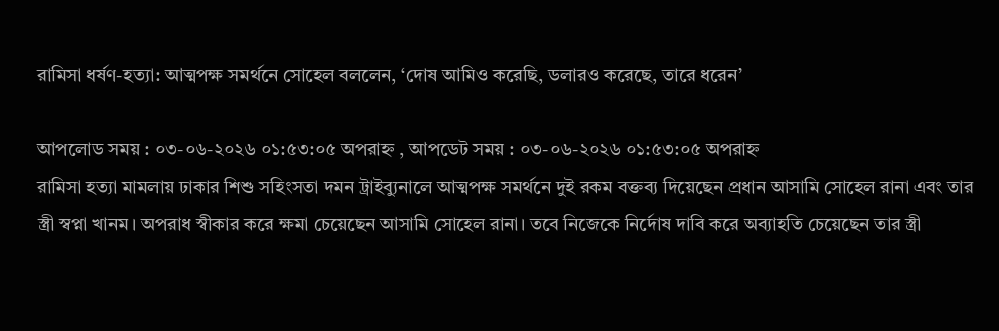রামিসা ধর্ষণ-হত্যা: আত্মপক্ষ সমর্থনে সোহেল বললেন, ‘দোষ আমিও করেছি, ডলারও করেছে, তারে ধরেন’

আপলোড সময় : ০৩-০৬-২০২৬ ০১:৫৩:০৫ অপরাহ্ন , আপডেট সময় : ০৩-০৬-২০২৬ ০১:৫৩:০৫ অপরাহ্ন
রামিসা হত্যা মামলায় ঢাকার শিশু সহিংসতা দমন ট্রাইব্যুনালে আত্মপক্ষ সমর্থনে দুই রকম বক্তব্য দিয়েছেন প্রধান আসামি সোহেল রানা এবং তার স্ত্রী স্বপ্না খানম। অপরাধ স্বীকার করে ক্ষমা চেয়েছেন আসামি সোহেল রানা। তবে নিজেকে নির্দোষ দাবি করে অব্যাহতি চেয়েছেন তার স্ত্রী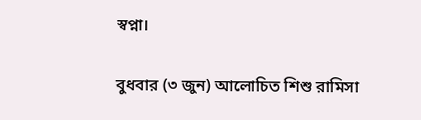স্বপ্না।

বুধবার (৩ জুন) আলোচিত শিশু রামিসা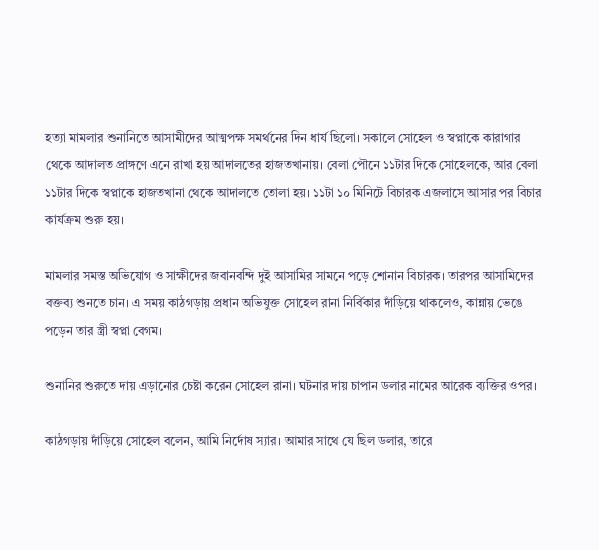হত্যা মামলার শুনানিতে আসামীদের আত্মপক্ষ সমর্থনের দিন ধার্য ছিলো। সকালে সোহেল ও স্বপ্নাকে কারাগার থেকে আদালত প্রাঙ্গণে এনে রাখা হয় আদালতের হাজতখানায়। বেলা পৌনে ১১টার দিকে সোহেলকে, আর বেলা ১১টার দিকে স্বপ্নাকে হাজতখানা থেকে আদালতে তোলা হয়। ১১টা ১০ মিনিটে বিচারক এজলাসে আসার পর বিচার কার্যক্রম শুরু হয়।

মামলার সমস্ত অভিযোগ ও সাক্ষীদের জবানবন্দি দুই আসামির সামনে পড়ে শোনান বিচারক। তারপর আসামিদের বক্তব্য শুনতে চান। এ সময় কাঠগড়ায় প্রধান অভিযুক্ত সোহেল রানা নির্বিকার দাঁড়িয়ে থাকলেও, কান্নায় ভেঙে পড়েন তার স্ত্রী স্বপ্না বেগম।

শুনানির শুরুতে দায় এড়ানোর চেষ্টা করেন সোহেল রানা। ঘটনার দায় চাপান ডলার নামের আরেক ব্যক্তির ওপর।

কাঠগড়ায় দাঁড়িয়ে সোহেল বলেন, আমি নির্দোষ স্যার। আমার সাথে যে ছিল ডলার, তারে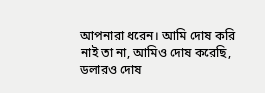আপনারা ধরেন। আমি দোষ করি নাই তা না, আমিও দোষ করেছি, ডলারও দোষ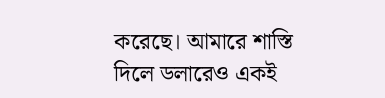করেছে। আমারে শাস্তি দিলে ডলারেও একই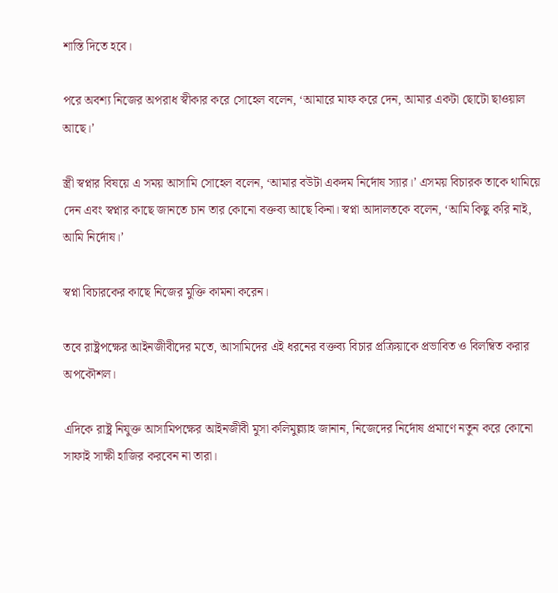শাস্তি দিতে হবে।

পরে অবশ্য নিজের অপরাধ স্বীকার করে সোহেল বলেন, ‘আমারে মাফ করে দেন, আমার একটা ছোটো ছাওয়াল আছে।’

স্ত্রী স্বপ্নার বিষয়ে এ সময় আসামি সোহেল বলেন, ‘আমার বউটা একদম নির্দোষ স্যার।’ এসময় বিচারক তাকে থামিয়ে দেন এবং স্বপ্নার কাছে জানতে চান তার কোনো বক্তব্য আছে কিনা। স্বপ্না আদালতকে বলেন, ‘আমি কিছু করি নাই, আমি নির্দোষ।’

স্বপ্না বিচারকের কাছে নিজের মুক্তি কামনা করেন।

তবে রাষ্ট্রপক্ষের আইনজীবীদের মতে, আসামিদের এই ধরনের বক্তব্য বিচার প্রক্রিয়াকে প্রভাবিত ও বিলম্বিত করার অপকৌশল।

এদিকে রাষ্ট্র নিযুক্ত আসামিপক্ষের আইনজীবী মুসা কলিমুল্ল্যাহ জানান, নিজেদের নির্দোষ প্রমাণে নতুন করে কোনো সাফাই সাক্ষী হাজির করবেন না তারা।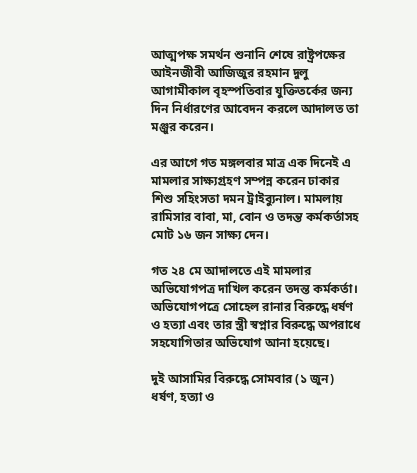আত্মপক্ষ সমর্থন শুনানি শেষে রাষ্ট্রপক্ষের আইনজীবী আজিজুর রহমান দুলু আগামীকাল বৃহস্পতিবার যুক্তিতর্কের জন্য দিন নির্ধারণের আবেদন করলে আদালত তা মঞ্জুর করেন।

এর আগে গত মঙ্গলবার মাত্র এক দিনেই এ মামলার সাক্ষ্যগ্রহণ সম্পন্ন করেন ঢাকার শিশু সহিংসতা দমন ট্রাইব্যুনাল। মামলায় রামিসার বাবা, মা, বোন ও তদন্ত কর্মকর্তাসহ মোট ১৬ জন সাক্ষ্য দেন।

গত ২৪ মে আদালতে এই মামলার অভিযোগপত্র দাখিল করেন তদন্ত কর্মকর্তা। অভিযোগপত্রে সোহেল রানার বিরুদ্ধে ধর্ষণ ও হত্যা এবং তার স্ত্রী স্বপ্নার বিরুদ্ধে অপরাধে সহযোগিতার অভিযোগ আনা হয়েছে।

দুই আসামির বিরুদ্ধে সোমবার (১ জুন) ধর্ষণ, হত্যা ও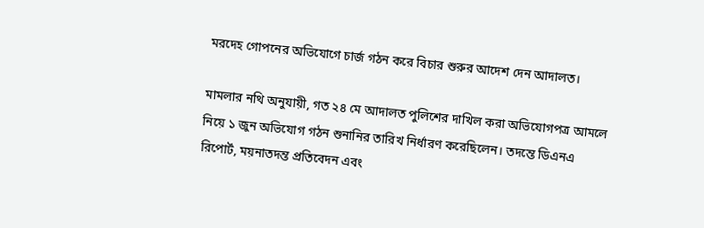মরদেহ গোপনের অভিযোগে চার্জ গঠন করে বিচার শুরুর আদেশ দেন আদালত।

মামলার নথি অনুযায়ী, গত ২৪ মে আদালত পুলিশের দাখিল করা অভিযোগপত্র আমলে নিয়ে ১ জুন অভিযোগ গঠন শুনানির তারিখ নির্ধারণ করেছিলেন। তদন্তে ডিএনএ রিপোর্ট, ময়নাতদন্ত প্রতিবেদন এবং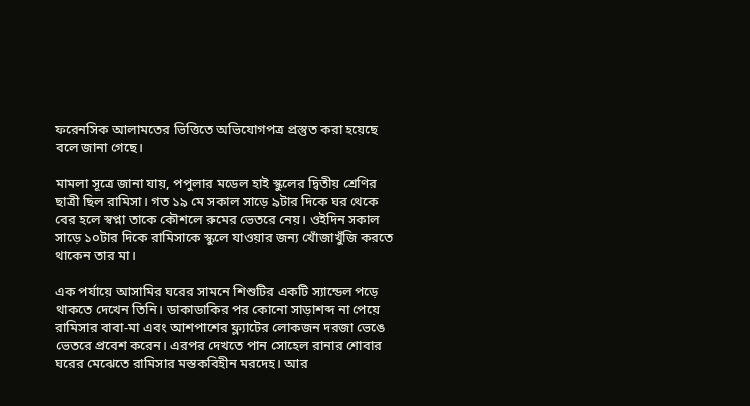ফরেনসিক আলামতের ভিত্তিতে অভিযোগপত্র প্রস্তুত করা হয়েছে বলে জানা গেছে।

মামলা সূত্রে জানা যায়, পপুলার মডেল হাই স্কুলের দ্বিতীয় শ্রেণির ছাত্রী ছিল রামিসা। গত ১৯ মে সকাল সাড়ে ৯টার দিকে ঘর থেকে বের হলে স্বপ্না তাকে কৌশলে রুমের ভেতরে নেয়। ওইদিন সকাল সাড়ে ১০টার দিকে রামিসাকে স্কুলে যাওয়ার জন্য খোঁজাখুঁজি করতে থাকেন তার মা।

এক পর্যায়ে আসামির ঘরের সামনে শিশুটির একটি স্যান্ডেল পড়ে থাকতে দেখেন তিনি। ডাকাডাকির পর কোনো সাড়াশব্দ না পেয়ে রামিসার বাবা-মা এবং আশপাশের ফ্ল্যাটের লোকজন দরজা ভেঙে ভেতরে প্রবেশ করেন। এরপর দেখতে পান সোহেল রানার শোবার ঘরের মেঝেতে রামিসার মস্তকবিহীন মরদেহ। আর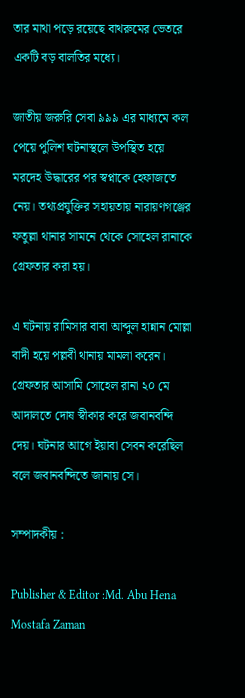তার মাথা পড়ে রয়েছে বাথরুমের ভেতরে একটি বড় বালতির মধ্যে।

জাতীয় জরুরি সেবা ৯৯৯ এর মাধ্যমে কল পেয়ে পুলিশ ঘটনাস্থলে উপস্থিত হয়ে মরদেহ উদ্ধারের পর স্বপ্নাকে হেফাজতে নেয়। তথ্যপ্রযুক্তির সহায়তায় নারায়ণগঞ্জের ফতুল্লা থানার সামনে থেকে সোহেল রানাকে গ্রেফতার করা হয়।

এ ঘটনায় রামিসার বাবা আব্দুল হান্নান মোল্লা বাদী হয়ে পল্লবী থানায় মামলা করেন। গ্রেফতার আসামি সোহেল রানা ২০ মে আদালতে দোষ স্বীকার করে জবানবন্দি দেয়। ঘটনার আগে ইয়াবা সেবন করেছিল বলে জবানবন্দিতে জানায় সে।

সম্পাদকীয় :

Publisher & Editor :Md. Abu Hena Mostafa Zaman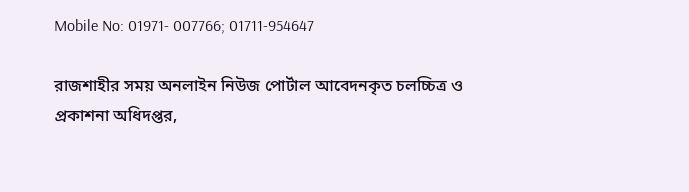Mobile No: 01971- 007766; 01711-954647

রাজশাহীর সময় অনলাইন নিউজ পোর্টাল আবেদনকৃত চলচ্চিত্র ও প্রকাশনা অধিদপ্তর,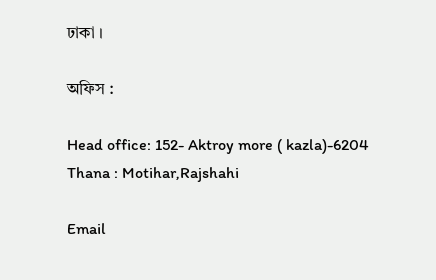ঢাকা ।

অফিস :

Head office: 152- Aktroy more ( kazla)-6204 Thana : Motihar,Rajshahi

Email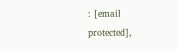: [email protected],